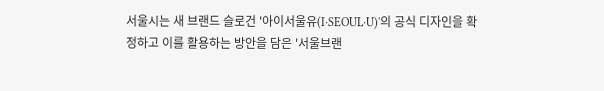서울시는 새 브랜드 슬로건 '아이서울유(I·SEOUL·U)'의 공식 디자인을 확정하고 이를 활용하는 방안을 담은 '서울브랜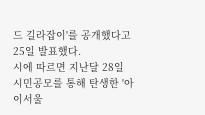드 길라잡이'를 공개했다고 25일 발표했다.
시에 따르면 지난달 28일 시민공모를 통해 탄생한 '아이서울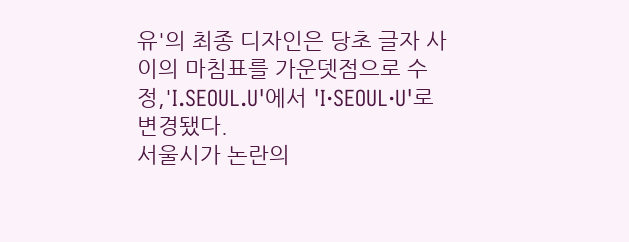유'의 최종 디자인은 당초 글자 사이의 마침표를 가운뎃점으로 수정,'I.SEOUL.U'에서 'I·SEOUL·U'로 변경됐다.
서울시가 논란의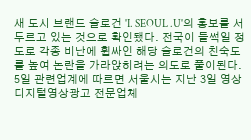새 도시 브랜드 슬로건 'I. SEOUL .U'의 홍보를 서두르고 있는 것으로 확인됐다. 전국이 들썩일 정도로 각종 비난에 휩싸인 해당 슬로건의 친숙도를 높여 논란을 가라앉히려는 의도로 풀이된다.
5일 관련업계에 따르면 서울시는 지난 3일 영상디지털영상광고 전문업체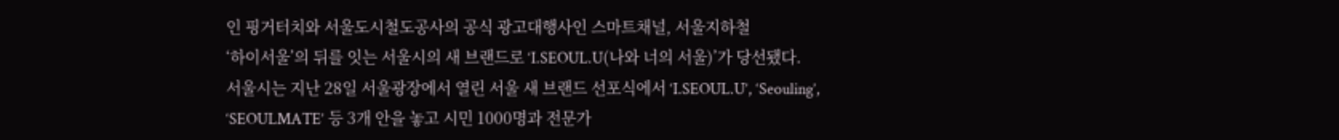인 핑거터치와 서울도시철도공사의 공식 광고대행사인 스마트채널, 서울지하철
‘하이서울’의 뒤를 잇는 서울시의 새 브랜드로 ‘I.SEOUL.U(나와 너의 서울)’가 당선됐다.
서울시는 지난 28일 서울광장에서 열린 서울 새 브랜드 선포식에서 ‘I.SEOUL.U’, ‘Seouling’, ‘SEOULMATE’ 등 3개 안을 놓고 시민 1000명과 전문가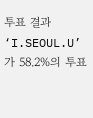투표 결과 ‘I.SEOUL.U’가 58.2%의 투표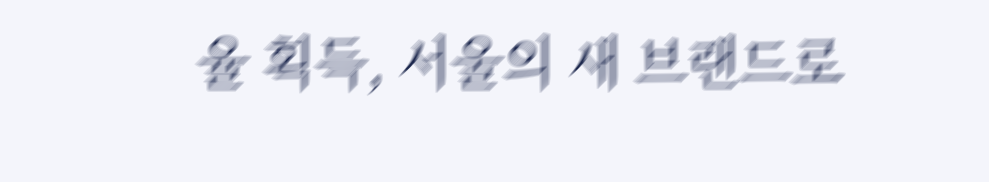율 획득, 서울의 새 브랜드로